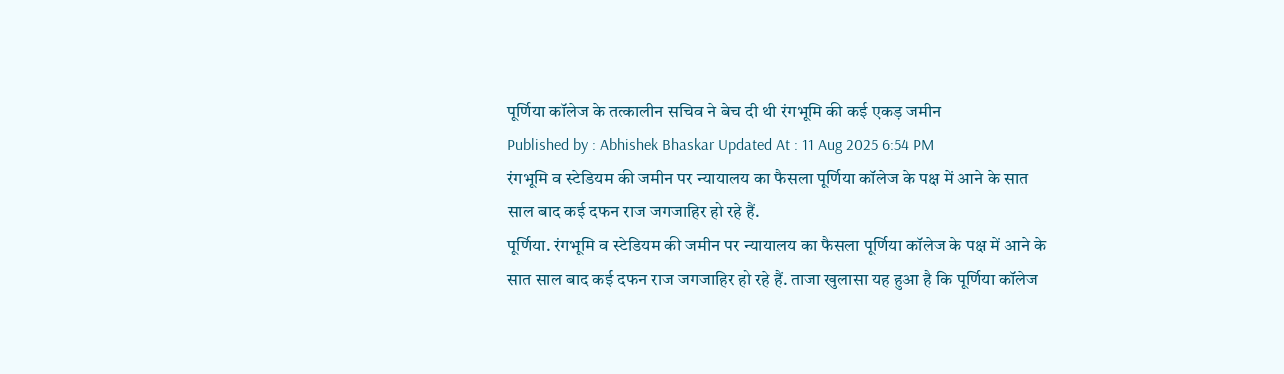पूर्णिया कॉलेज के तत्कालीन सचिव ने बेच दी थी रंगभूमि की कई एकड़ जमीन
Published by : Abhishek Bhaskar Updated At : 11 Aug 2025 6:54 PM
रंगभूमि व स्टेडियम की जमीन पर न्यायालय का फैसला पूर्णिया कॉलेज के पक्ष में आने के सात साल बाद कई दफन राज जगजाहिर हो रहे हैं.
पूर्णिया. रंगभूमि व स्टेडियम की जमीन पर न्यायालय का फैसला पूर्णिया कॉलेज के पक्ष में आने के सात साल बाद कई दफन राज जगजाहिर हो रहे हैं. ताजा खुलासा यह हुआ है कि पूर्णिया कॉलेज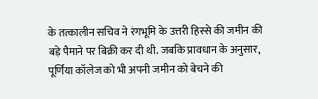के तत्कालीन सचिव ने रंगभूमि के उत्तरी हिस्से की जमीन की बड़े पैमाने पर बिक्री कर दी थी. जबकि प्रावधान के अनुसार, पूर्णिया कॉलेज को भी अपनी जमीन को बेचने की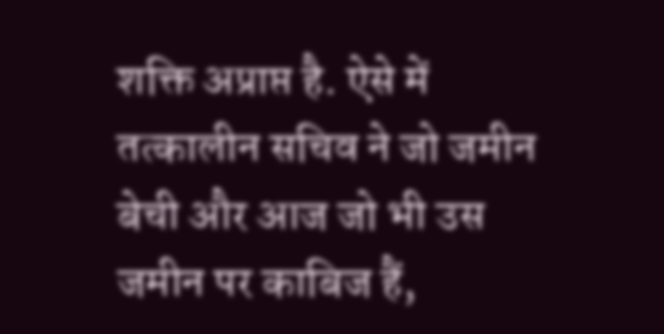शक्ति अप्राप्त है. ऐसे में तत्कालीन सचिव ने जो जमीन बेची और आज जो भी उस जमीन पर काबिज हैं,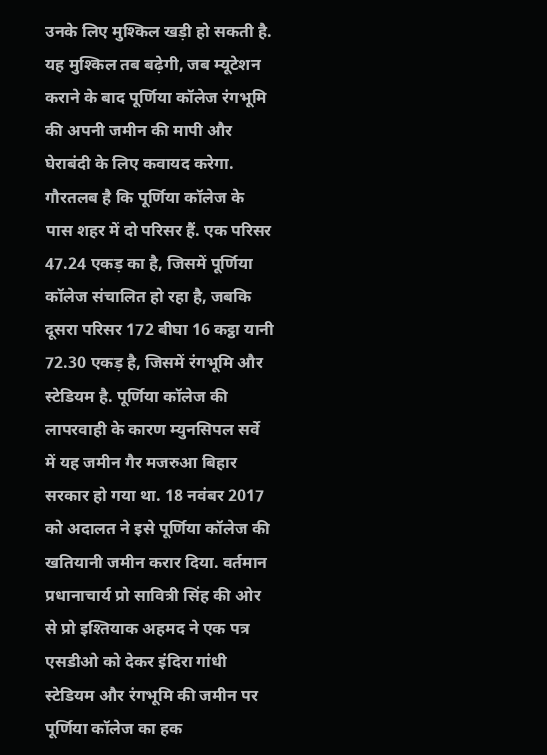उनके लिए मुश्किल खड़ी हो सकती है. यह मुश्किल तब बढ़ेगी, जब म्यूटेशन कराने के बाद पूर्णिया कॉलेज रंगभूमि की अपनी जमीन की मापी और घेराबंदी के लिए कवायद करेगा. गौरतलब है कि पूर्णिया कॉलेज के पास शहर में दो परिसर हैं. एक परिसर 47.24 एकड़ का है, जिसमें पूर्णिया कॉलेज संचालित हो रहा है, जबकि दूसरा परिसर 172 बीघा 16 कट्ठा यानी 72.30 एकड़ है, जिसमें रंगभूमि और स्टेडियम है. पूर्णिया कॉलेज की लापरवाही के कारण म्युनसिपल सर्वे में यह जमीन गैर मजरुआ बिहार सरकार हो गया था. 18 नवंबर 2017 को अदालत ने इसे पूर्णिया कॉलेज की खतियानी जमीन करार दिया. वर्तमान प्रधानाचार्य प्रो सावित्री सिंह की ओर से प्रो इश्तियाक अहमद ने एक पत्र एसडीओ को देकर इंदिरा गांधी स्टेडियम और रंगभूमि की जमीन पर पूर्णिया कॉलेज का हक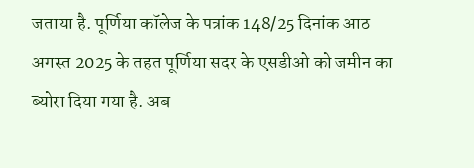जताया है. पूर्णिया कॉलेज के पत्रांक 148/25 दिनांक आठ अगस्त 2025 के तहत पूर्णिया सदर के एसडीओ को जमीन का ब्योरा दिया गया है. अब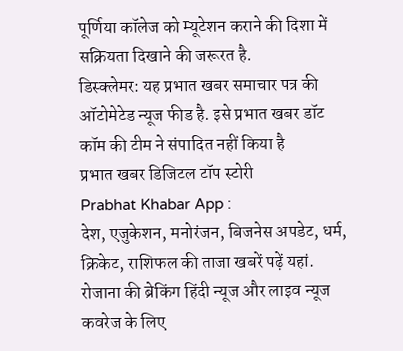पूर्णिया कॉलेज को म्यूटेशन कराने की दिशा में सक्रियता दिखाने की जरूरत है.
डिस्क्लेमर: यह प्रभात खबर समाचार पत्र की ऑटोमेटेड न्यूज फीड है. इसे प्रभात खबर डॉट कॉम की टीम ने संपादित नहीं किया है
प्रभात खबर डिजिटल टॉप स्टोरी
Prabhat Khabar App :
देश, एजुकेशन, मनोरंजन, बिजनेस अपडेट, धर्म, क्रिकेट, राशिफल की ताजा खबरें पढ़ें यहां. रोजाना की ब्रेकिंग हिंदी न्यूज और लाइव न्यूज कवरेज के लिए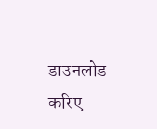डाउनलोड करिए